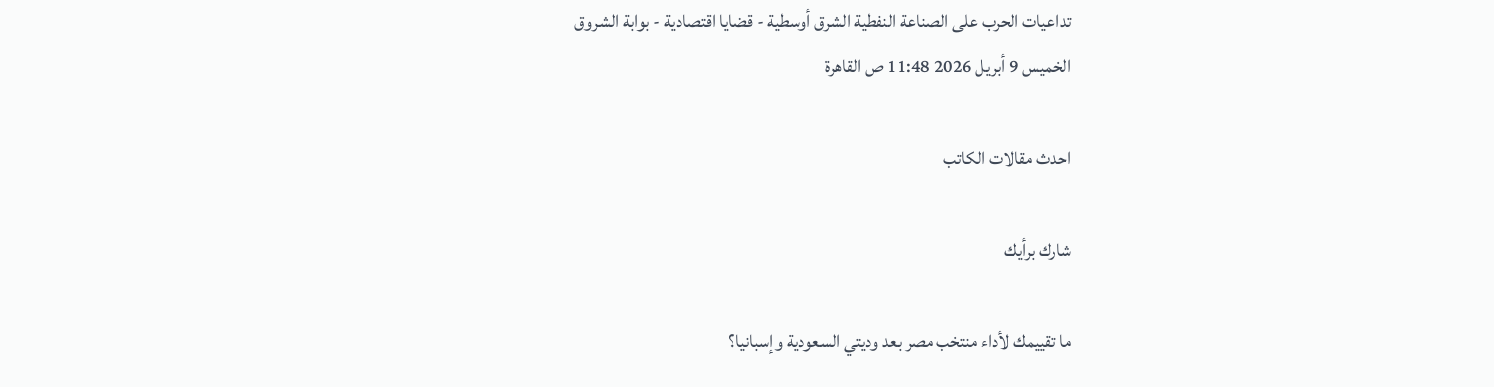تداعيات الحرب على الصناعة النفطية الشرق أوسطية - قضايا اقتصادية - بوابة الشروق
الخميس 9 أبريل 2026 11:48 ص القاهرة

احدث مقالات الكاتب

شارك برأيك

ما تقييمك لأداء منتخب مصر بعد وديتي السعودية وإسبانيا؟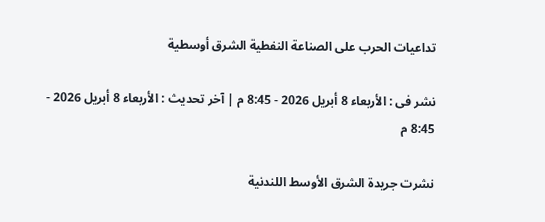تداعيات الحرب على الصناعة النفطية الشرق أوسطية

نشر فى : الأربعاء 8 أبريل 2026 - 8:45 م | آخر تحديث : الأربعاء 8 أبريل 2026 - 8:45 م

نشرت جريدة الشرق الأوسط اللندنية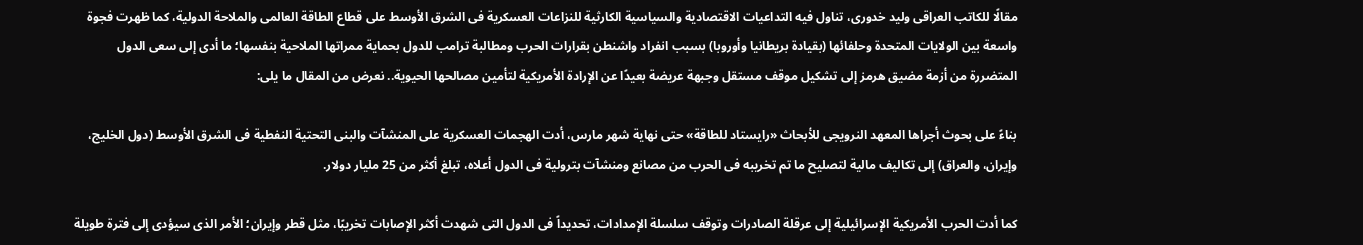مقالًا للكاتب العراقى وليد خدورى، تناول فيه التداعيات الاقتصادية والسياسية الكارثية للنزاعات العسكرية فى الشرق الأوسط على قطاع الطاقة العالمى والملاحة الدولية، كما ظهرت فجوة واسعة بين الولايات المتحدة وحلفائها (بقيادة بريطانيا وأوروبا) بسبب انفراد واشنطن بقرارات الحرب ومطالبة ترامب للدول بحماية ممراتها الملاحية بنفسها؛ ما أدى إلى سعى الدول المتضررة من أزمة مضيق هرمز إلى تشكيل موقف مستقل وجبهة عريضة بعيدًا عن الإرادة الأمريكية لتأمين مصالحها الحيوية.. نعرض من المقال ما يلى:

بناءً على بحوث أجراها المعهد النرويجى للأبحاث «رايستاد للطاقة» حتى نهاية شهر مارس، أدت الهجمات العسكرية على المنشآت والبنى التحتية النفطية فى الشرق الأوسط (دول الخليج، وإيران، والعراق) إلى تكاليف مالية لتصليح ما تم تخريبه فى الحرب من مصانع ومنشآت بترولية فى الدول أعلاه، تبلغ أكثر من 25 مليار دولار.

كما أدت الحرب الأمريكية الإسرائيلية إلى عرقلة الصادرات وتوقف سلسلة الإمدادات، تحديداً فى الدول التى شهدت أكثر الإصابات تخريبًا، مثل قطر وإيران؛ الأمر الذى سيؤدى إلى فترة طويلة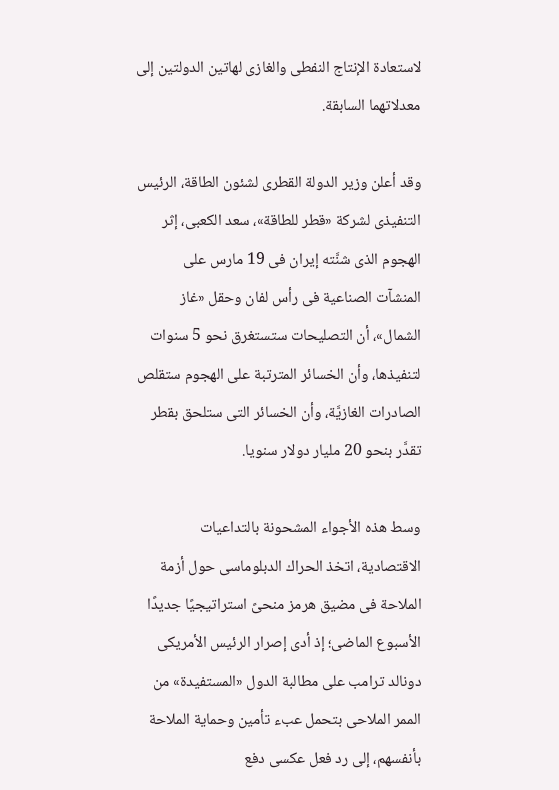لاستعادة الإنتاج النفطى والغازى لهاتين الدولتين إلى معدلاتهما السابقة.

وقد أعلن وزير الدولة القطرى لشئون الطاقة، الرئيس التنفيذى لشركة «قطر للطاقة»، سعد الكعبى، إثر الهجوم الذى شنَّته إيران فى 19 مارس على المنشآت الصناعية فى رأس لفان وحقل «غاز الشمال»، أن التصليحات ستستغرق نحو 5 سنوات لتنفيذها، وأن الخسائر المترتبة على الهجوم ستقلص الصادرات الغازيَّة، وأن الخسائر التى ستلحق بقطر تقدَّر بنحو 20 مليار دولار سنويا.

وسط هذه الأجواء المشحونة بالتداعيات الاقتصادية، اتخذ الحراك الدبلوماسى حول أزمة الملاحة فى مضيق هرمز منحىً استراتيجيًا جديدًا الأسبوع الماضى؛ إذ أدى إصرار الرئيس الأمريكى دونالد ترامب على مطالبة الدول «المستفيدة» من الممر الملاحى بتحمل عبء تأمين وحماية الملاحة بأنفسهم، إلى رد فعل عكسى دفع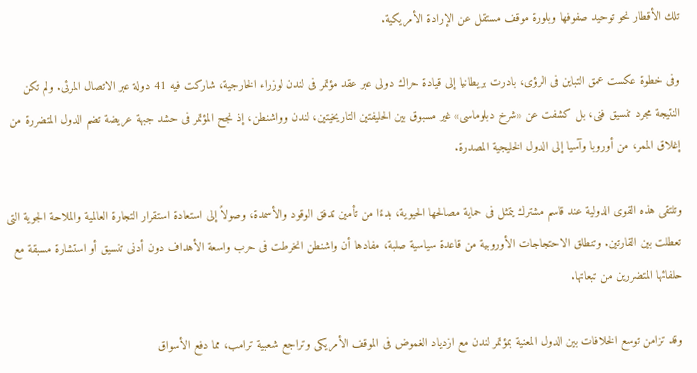تلك الأقطار نحو توحيد صفوفها وبلورة موقف مستقل عن الإرادة الأمريكية.

وفى خطوة عكست عمق التباين فى الرؤى، بادرت بريطانيا إلى قيادة حراك دولى عبر عقد مؤتمر فى لندن لوزراء الخارجية، شاركت فيه 41 دولة عبر الاتصال المرئى. ولم تكن النتيجة مجرد تنسيق فنى، بل كشفت عن «شرخ دبلوماسى» غير مسبوق بين الحليفتين التاريخيتين، لندن وواشنطن، إذ نجح المؤتمر فى حشد جبهة عريضة تضم الدول المتضررة من إغلاق الممر، من أوروبا وآسيا إلى الدول الخليجية المصدرة.

وتلتقى هذه القوى الدولية عند قاسم مشترك يتمثل فى حماية مصالحها الحيوية، بدءًا من تأمين تدفق الوقود والأسمدة، وصولاً إلى استعادة استقرار التجارة العالمية والملاحة الجوية التى تعطلت بين القارتين. وتنطلق الاحتجاجات الأوروبية من قاعدة سياسية صلبة، مفادها أن واشنطن انخرطت فى حرب واسعة الأهداف دون أدنى تنسيق أو استشارة مسبقة مع حلفائها المتضررين من تبعاتها.

وقد تزامن توسع الخلافات بين الدول المعنية بمؤتمر لندن مع ازدياد الغموض فى الموقف الأمريكى وتراجع شعبية ترامب، مما دفع الأسواق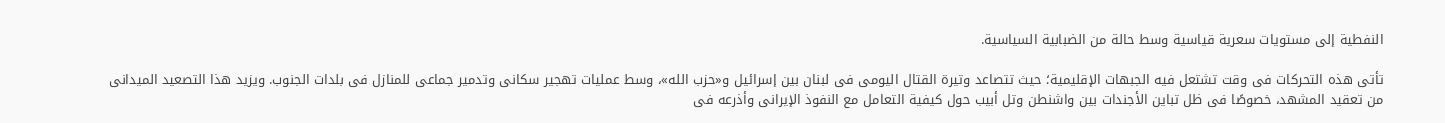النفطية إلى مستويات سعرية قياسية وسط حالة من الضبابية السياسية.

تأتى هذه التحركات فى وقت تشتعل فيه الجبهات الإقليمية؛ حيث تتصاعد وتيرة القتال اليومى فى لبنان بين إسرائيل و«حزب الله»، وسط عمليات تهجير سكانى وتدمير جماعى للمنازل فى بلدات الجنوب. ويزيد هذا التصعيد الميدانى من تعقيد المشهد، خصوصًا فى ظل تباين الأجندات بين واشنطن وتل أبيب حول كيفية التعامل مع النفوذ الإيرانى وأذرعه فى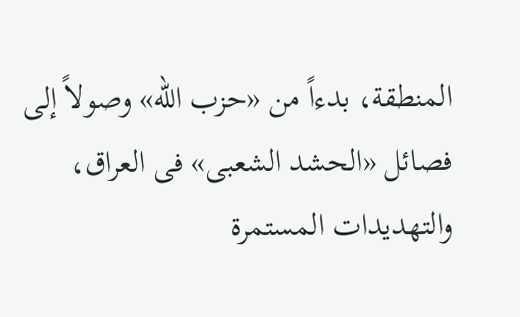المنطقة، بدءاً من «حزب الله» وصولاً إلى فصائل «الحشد الشعبى» فى العراق، والتهديدات المستمرة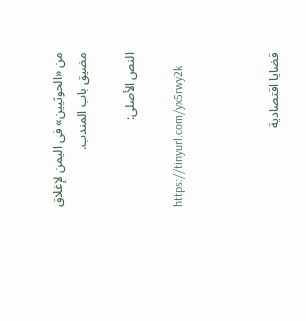من «الحوثيين» فى اليمن لإغلاق مضيق باب المندب.

النص الأصلى:

https://tinyurl.com/yx5rwy2k



قضايا اقتصادية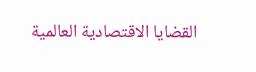القضايا الاقتصادية العالمية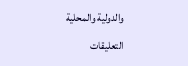والدولية والمحلية
التعليقات